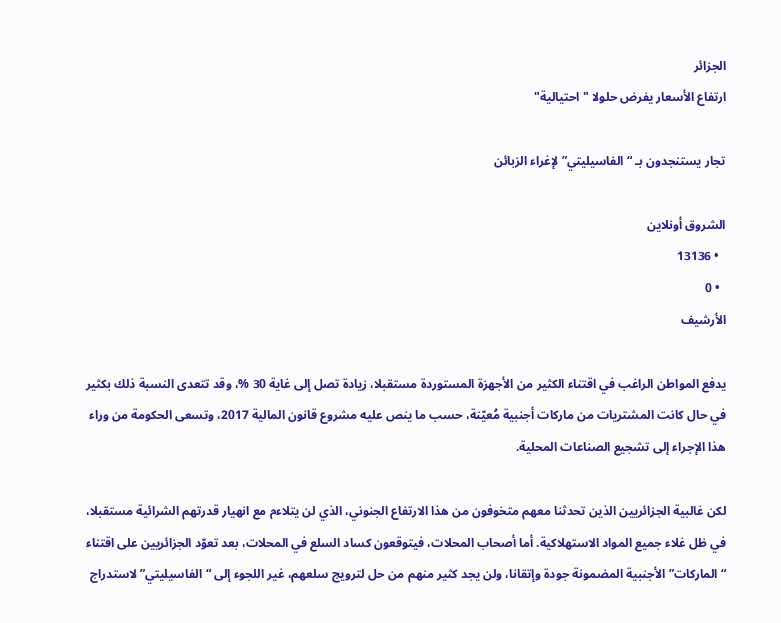الجزائر
ارتفاع الأسعار يفرض حلولا "احتيالية"

تجار يستنجدون بـ “الفاسيليتي” لإغراء الزبائن

الشروق أونلاين
  • 13136
  • 0
الأرشيف

يدفع المواطن الراغب في اقتناء الكثير من الأجهزة المستوردة مستقبلا، زيادة تصل إلى غاية 30 %، وقد تتعدى النسبة ذلك بكثير في حال كانت المشتريات من ماركات أجنبية مُعيّنة، حسب ما ينص عليه مشروع قانون المالية 2017، وتسعى الحكومة من وراء هذا الإجراء إلى تشجيع الصناعات المحلية.

لكن غالبية الجزائريين الذين تحدثنا معهم متخوفون من هذا الارتفاع الجنوني، الذي لن يتلاءم مع انهيار قدرتهم الشرائية مستقبلا، في ظل غلاء جميع المواد الاستهلاكية. أما أصحاب المحلات، فيتوقعون كساد السلع في المحلات، بعد تعوّد الجزائريين على اقتناء “الماركات” الأجنبية المضمونة جودة وإتقانا، ولن يجد كثير منهم من حل لترويج سلعهم، غير اللجوء إلى “الفاسيليتي” لاستدراج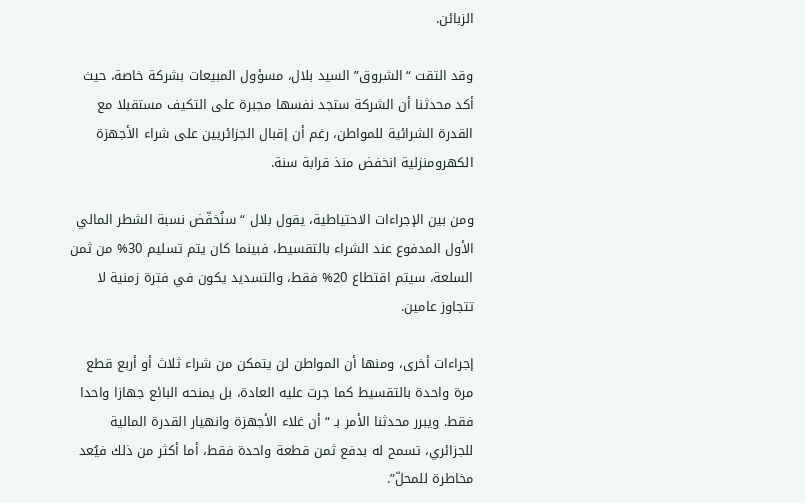الزبائن.

وقد التقت “الشروق” السيد بلال، مسؤول المبيعات بشركة خاصة، حيث أكد محدثنا أن الشركة ستجد نفسها مجبرة على التكيف مستقبلا مع القدرة الشرائية للمواطن، رغم أن إقبال الجزائريين على شراء الأجهزة الكهرومنزلية انخفض منذ قرابة سنة.

ومن بين الإجراءات الاحتياطية، يقول بلال “سنُخفّض نسبة الشطر المالي الأول المدفوع عند الشراء بالتقسيط، فبينما كان يتم تسليم 30% من ثمن السلعة، سيتم اقتطاع 20% فقط، والتسديد يكون في فترة زمنية لا تتجاوز عامين.

إجراءات أخرى، ومنها أن المواطن لن يتمكن من شراء ثلاث أو أربع قطع مرة واحدة بالتقسيط كما جرت عليه العادة، بل يمنحه البائع جهازا واحدا فقط. ويبرر محدثنا الأمر بـ “أن غلاء الأجهزة وانهيار القدرة المالية للجزائري، تسمح له بدفع ثمن قطعة واحدة فقط، أما أكثر من ذلك فيُعد مخاطرة للمحلّ”.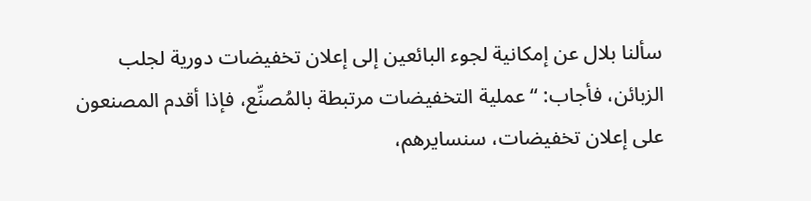سألنا بلال عن إمكانية لجوء البائعين إلى إعلان تخفيضات دورية لجلب الزبائن، فأجاب: “عملية التخفيضات مرتبطة بالمُصنِّع، فإذا أقدم المصنعون على إعلان تخفيضات، سنسايرهم،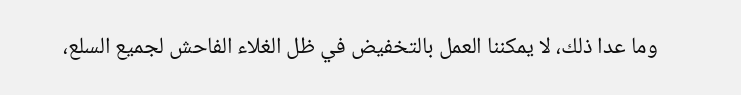وما عدا ذلك، لا يمكننا العمل بالتخفيض في ظل الغلاء الفاحش لجميع السلع،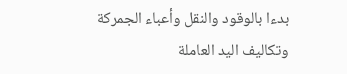بدءا بالوقود والنقل وأعباء الجمركة وتكاليف اليد العاملة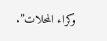وكراء المحلات”.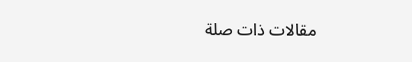مقالات ذات صلة